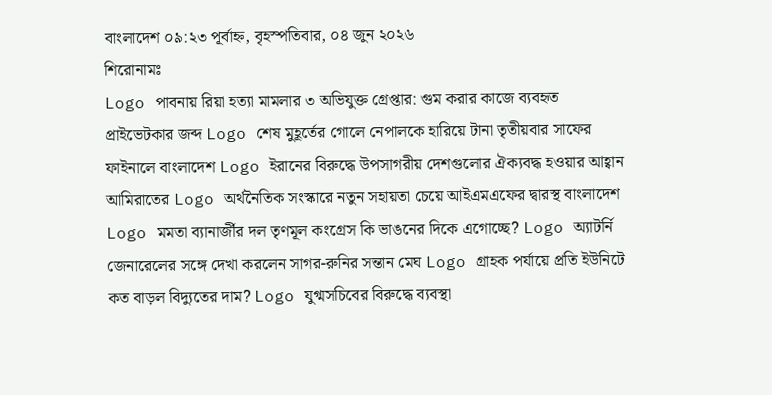বাংলাদেশ ০৯:২৩ পূর্বাহ্ন, বৃহস্পতিবার, ০৪ জুন ২০২৬
শিরোনামঃ
Logo পাবনায় রিয়া হত্যা মামলার ৩ অভিযুক্ত গ্রেপ্তার: গুম করার কাজে ব্যবহৃত প্রাইভেটকার জব্দ Logo শেষ মুহূর্তের গোলে নেপালকে হারিয়ে টানা তৃতীয়বার সাফের ফাইনালে বাংলাদেশ Logo ইরানের বিরুদ্ধে উপসাগরীয় দেশগুলোর ঐক্যবদ্ধ হওয়ার আহ্বান আমিরাতের Logo অর্থনৈতিক সংস্কারে নতুন সহায়তা চেয়ে আইএমএফের দ্বারস্থ বাংলাদেশ Logo মমতা ব্যানার্জীর দল তৃণমূল কংগ্রেস কি ভাঙনের দিকে এগোচ্ছে? Logo অ্যাটর্নি জেনারেলের সঙ্গে দেখা করলেন সাগর-রুনির সন্তান মেঘ Logo গ্রাহক পর্যায়ে প্রতি ইউনিটে কত বাড়ল বিদ্যুতের দাম? Logo যুগ্মসচিবের বিরুদ্ধে ব্যবস্থা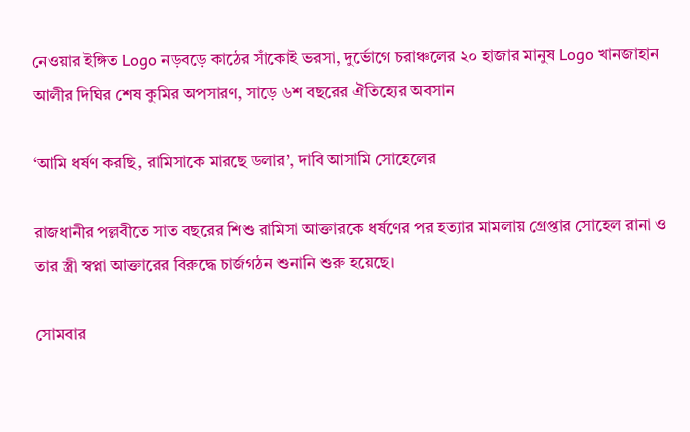নেওয়ার ইঙ্গিত Logo নড়বড়ে কাঠের সাঁকোই ভরসা, দুর্ভোগে চরাঞ্চলের ২০ হাজার মানুষ Logo খানজাহান আলীর দিঘির শেষ কুমির অপসারণ, সাড়ে ৬শ বছরের ঐতিহ্যের অবসান

‘আমি ধর্ষণ করছি, রামিসাকে মারছে ডলার’, দাবি আসামি সোহেলের

রাজধানীর পল্লবীতে সাত বছরের শিশু রামিসা আক্তারকে ধর্ষণের পর হত্যার মামলায় গ্রেপ্তার সোহেল রানা ও তার স্ত্রী স্বপ্না আক্তারের বিরুদ্ধে চার্জগঠন শুনানি শুরু হয়েছে।

সোমবার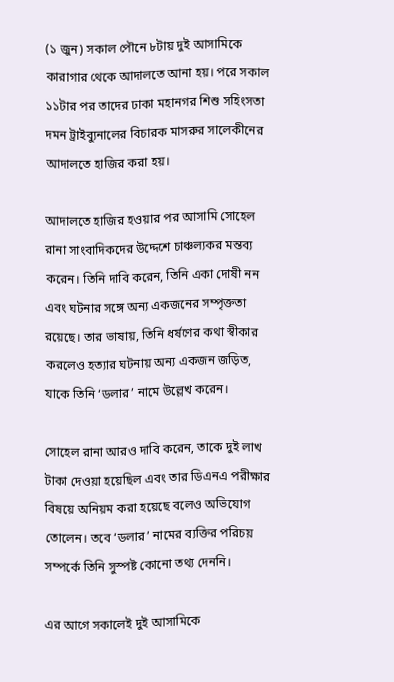(১ জুন) সকাল পৌনে ৮টায় দুই আসামিকে কারাগার থেকে আদালতে আনা হয়। পরে সকাল ১১টার পর তাদের ঢাকা মহানগর শিশু সহিংসতা দমন ট্রাইব্যুনালের বিচারক মাসরুর সালেকীনের আদালতে হাজির করা হয়।

আদালতে হাজির হওয়ার পর আসামি সোহেল রানা সাংবাদিকদের উদ্দেশে চাঞ্চল্যকর মন্তব্য করেন। তিনি দাবি করেন, তিনি একা দোষী নন এবং ঘটনার সঙ্গে অন্য একজনের সম্পৃক্ততা রয়েছে। তার ভাষায়, তিনি ধর্ষণের কথা স্বীকার করলেও হত্যার ঘটনায় অন্য একজন জড়িত, যাকে তিনি ‘ডলার’ নামে উল্লেখ করেন।

সোহেল রানা আরও দাবি করেন, তাকে দুই লাখ টাকা দেওয়া হয়েছিল এবং তার ডিএনএ পরীক্ষার বিষয়ে অনিয়ম করা হয়েছে বলেও অভিযোগ তোলেন। তবে ‘ডলার’ নামের ব্যক্তির পরিচয় সম্পর্কে তিনি সুস্পষ্ট কোনো তথ্য দেননি।

এর আগে সকালেই দুই আসামিকে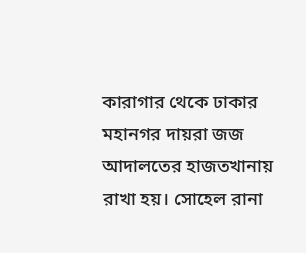কারাগার থেকে ঢাকার মহানগর দায়রা জজ আদালতের হাজতখানায় রাখা হয়। সোহেল রানা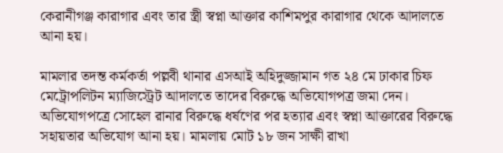কেরানীগঞ্জ কারাগার এবং তার স্ত্রী স্বপ্না আক্তার কাশিমপুর কারাগার থেকে আদালতে আনা হয়।

মামলার তদন্ত কর্মকর্তা পল্লবী থানার এসআই অহিদুজ্জামান গত ২৪ মে ঢাকার চিফ মেট্রোপলিটন ম্যাজিস্ট্রেট আদালতে তাদের বিরুদ্ধে অভিযোগপত্র জমা দেন। অভিযোগপত্রে সোহেল রানার বিরুদ্ধে ধর্ষণের পর হত্যার এবং স্বপ্না আক্তারের বিরুদ্ধে সহায়তার অভিযোগ আনা হয়। মামলায় মোট ১৮ জন সাক্ষী রাখা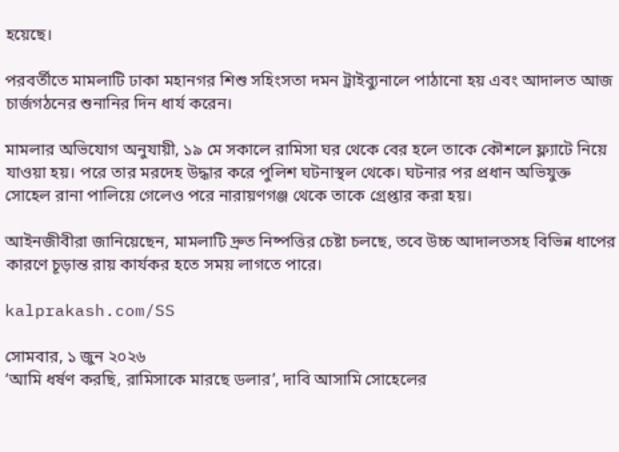হয়েছে।

পরবর্তীতে মামলাটি ঢাকা মহানগর শিশু সহিংসতা দমন ট্রাইব্যুনালে পাঠানো হয় এবং আদালত আজ চার্জগঠনের শুনানির দিন ধার্য করেন।

মামলার অভিযোগ অনুযায়ী, ১৯ মে সকালে রামিসা ঘর থেকে বের হলে তাকে কৌশলে ফ্ল্যাটে নিয়ে যাওয়া হয়। পরে তার মরদেহ উদ্ধার করে পুলিশ ঘটনাস্থল থেকে। ঘটনার পর প্রধান অভিযুক্ত সোহেল রানা পালিয়ে গেলেও পরে নারায়ণগঞ্জ থেকে তাকে গ্রেপ্তার করা হয়।

আইনজীবীরা জানিয়েছেন, মামলাটি দ্রুত নিষ্পত্তির চেষ্টা চলছে, তবে উচ্চ আদালতসহ বিভিন্ন ধাপের কারণে চূড়ান্ত রায় কার্যকর হতে সময় লাগতে পারে।

kalprakash.com/SS

সোমবার, ১ জুন ২০২৬
‘আমি ধর্ষণ করছি, রামিসাকে মারছে ডলার’, দাবি আসামি সোহেলের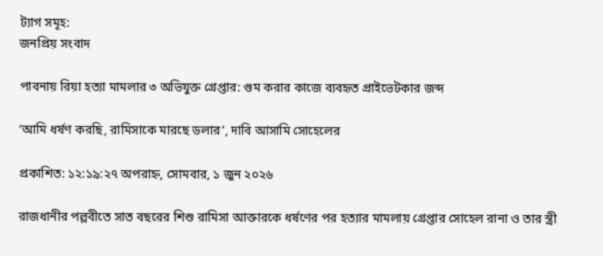ট্যাগ সমূহ:
জনপ্রিয় সংবাদ

পাবনায় রিয়া হত্যা মামলার ৩ অভিযুক্ত গ্রেপ্তার: গুম করার কাজে ব্যবহৃত প্রাইভেটকার জব্দ

‘আমি ধর্ষণ করছি, রামিসাকে মারছে ডলার’, দাবি আসামি সোহেলের

প্রকাশিত: ১২:১৯:২৭ অপরাহ্ন, সোমবার, ১ জুন ২০২৬

রাজধানীর পল্লবীতে সাত বছরের শিশু রামিসা আক্তারকে ধর্ষণের পর হত্যার মামলায় গ্রেপ্তার সোহেল রানা ও তার স্ত্রী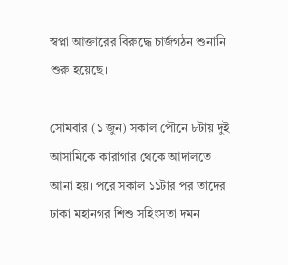স্বপ্না আক্তারের বিরুদ্ধে চার্জগঠন শুনানি শুরু হয়েছে।

সোমবার (১ জুন) সকাল পৌনে ৮টায় দুই আসামিকে কারাগার থেকে আদালতে আনা হয়। পরে সকাল ১১টার পর তাদের ঢাকা মহানগর শিশু সহিংসতা দমন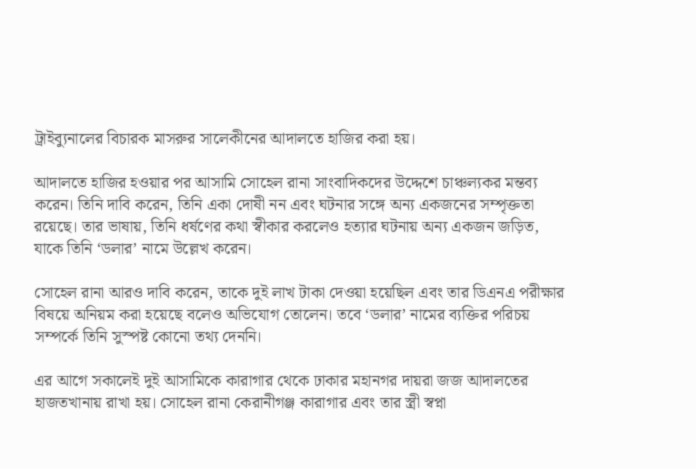ট্রাইব্যুনালের বিচারক মাসরুর সালেকীনের আদালতে হাজির করা হয়।

আদালতে হাজির হওয়ার পর আসামি সোহেল রানা সাংবাদিকদের উদ্দেশে চাঞ্চল্যকর মন্তব্য করেন। তিনি দাবি করেন, তিনি একা দোষী নন এবং ঘটনার সঙ্গে অন্য একজনের সম্পৃক্ততা রয়েছে। তার ভাষায়, তিনি ধর্ষণের কথা স্বীকার করলেও হত্যার ঘটনায় অন্য একজন জড়িত, যাকে তিনি ‘ডলার’ নামে উল্লেখ করেন।

সোহেল রানা আরও দাবি করেন, তাকে দুই লাখ টাকা দেওয়া হয়েছিল এবং তার ডিএনএ পরীক্ষার বিষয়ে অনিয়ম করা হয়েছে বলেও অভিযোগ তোলেন। তবে ‘ডলার’ নামের ব্যক্তির পরিচয় সম্পর্কে তিনি সুস্পষ্ট কোনো তথ্য দেননি।

এর আগে সকালেই দুই আসামিকে কারাগার থেকে ঢাকার মহানগর দায়রা জজ আদালতের হাজতখানায় রাখা হয়। সোহেল রানা কেরানীগঞ্জ কারাগার এবং তার স্ত্রী স্বপ্না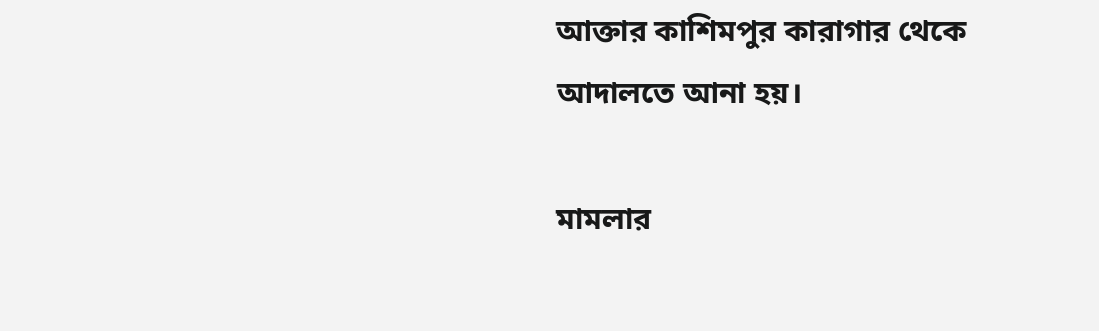আক্তার কাশিমপুর কারাগার থেকে আদালতে আনা হয়।

মামলার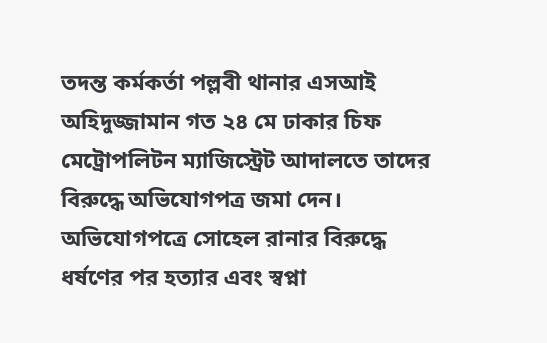তদন্ত কর্মকর্তা পল্লবী থানার এসআই অহিদুজ্জামান গত ২৪ মে ঢাকার চিফ মেট্রোপলিটন ম্যাজিস্ট্রেট আদালতে তাদের বিরুদ্ধে অভিযোগপত্র জমা দেন। অভিযোগপত্রে সোহেল রানার বিরুদ্ধে ধর্ষণের পর হত্যার এবং স্বপ্না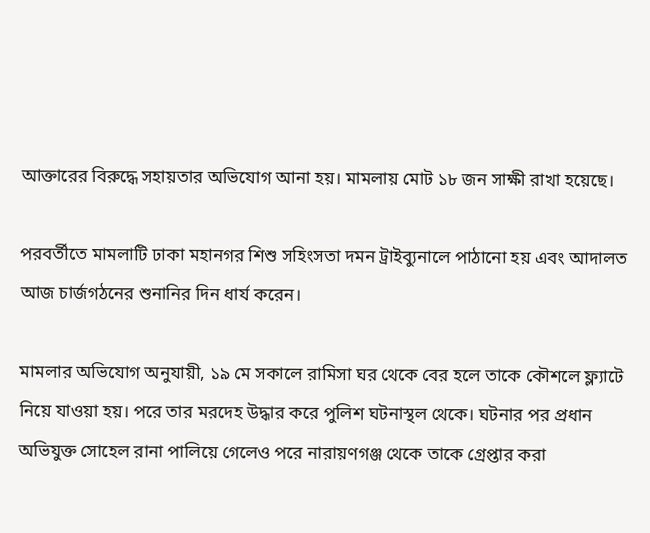আক্তারের বিরুদ্ধে সহায়তার অভিযোগ আনা হয়। মামলায় মোট ১৮ জন সাক্ষী রাখা হয়েছে।

পরবর্তীতে মামলাটি ঢাকা মহানগর শিশু সহিংসতা দমন ট্রাইব্যুনালে পাঠানো হয় এবং আদালত আজ চার্জগঠনের শুনানির দিন ধার্য করেন।

মামলার অভিযোগ অনুযায়ী, ১৯ মে সকালে রামিসা ঘর থেকে বের হলে তাকে কৌশলে ফ্ল্যাটে নিয়ে যাওয়া হয়। পরে তার মরদেহ উদ্ধার করে পুলিশ ঘটনাস্থল থেকে। ঘটনার পর প্রধান অভিযুক্ত সোহেল রানা পালিয়ে গেলেও পরে নারায়ণগঞ্জ থেকে তাকে গ্রেপ্তার করা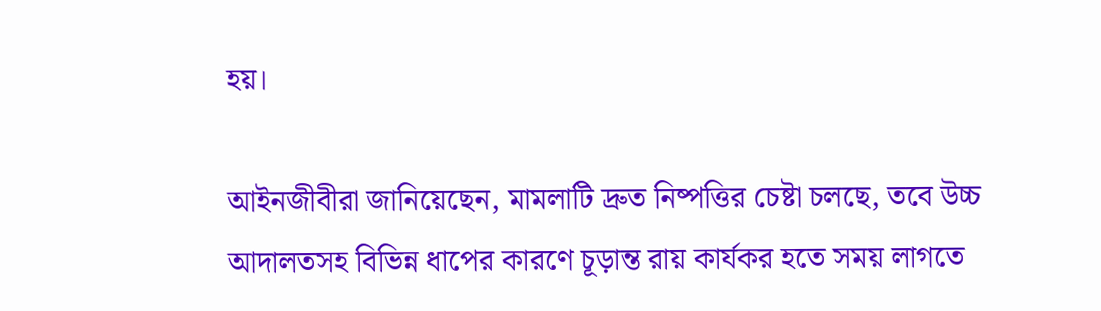হয়।

আইনজীবীরা জানিয়েছেন, মামলাটি দ্রুত নিষ্পত্তির চেষ্টা চলছে, তবে উচ্চ আদালতসহ বিভিন্ন ধাপের কারণে চূড়ান্ত রায় কার্যকর হতে সময় লাগতে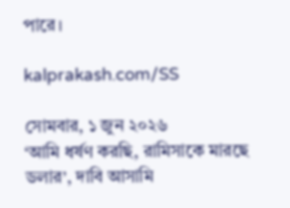পারে।

kalprakash.com/SS

সোমবার, ১ জুন ২০২৬
‘আমি ধর্ষণ করছি, রামিসাকে মারছে ডলার’, দাবি আসামি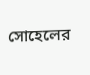সোহেলের